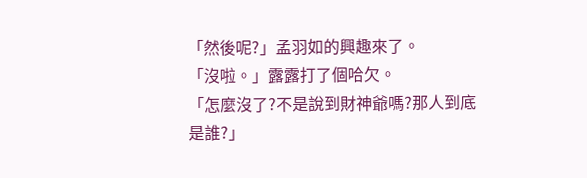「然後呢?」孟羽如的興趣來了。
「沒啦。」露露打了個哈欠。
「怎麼沒了?不是說到財神爺嗎?那人到底是誰?」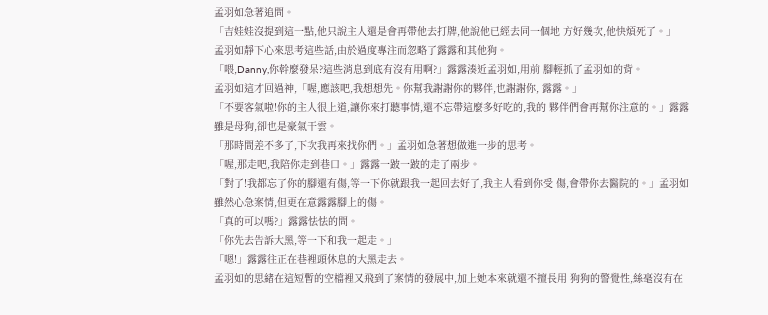孟羽如急著追問。
「吉娃娃沒提到這一點,他只說主人還是會再帶他去打牌,他說他已經去同一個地 方好幾次,他快煩死了。」
孟羽如靜下心來思考這些話,由於過度專注而忽略了露露和其他狗。
「喂,Danny,你幹麼發呆?這些消息到底有沒有用啊?」露露湊近孟羽如,用前 腳輕抓了孟羽如的背。
孟羽如這才回過神,「喔,應該吧,我想想先。你幫我謝謝你的夥伴,也謝謝你, 露露。」
「不要客氣啦!你的主人很上道,讓你來打聽事情,還不忘帶這麼多好吃的,我的 夥伴們會再幫你注意的。」露露雖是母狗,卻也是豪氣干雲。
「那時間差不多了,下次我再來找你們。」孟羽如急著想做進一步的思考。
「喔,那走吧,我陪你走到巷口。」露露一跛一跛的走了兩步。
「對了!我都忘了你的腳還有傷,等一下你就跟我一起回去好了,我主人看到你受 傷,會帶你去醫院的。」孟羽如雖然心急案情,但更在意露露腳上的傷。
「真的可以嗎?」露露怯怯的問。
「你先去告訴大黑,等一下和我一起走。」
「嗯!」露露往正在巷裡頭休息的大黑走去。
孟羽如的思緒在這短暫的空檔裡又飛到了案情的發展中,加上她本來就還不擅長用 狗狗的警覺性,絲毫沒有在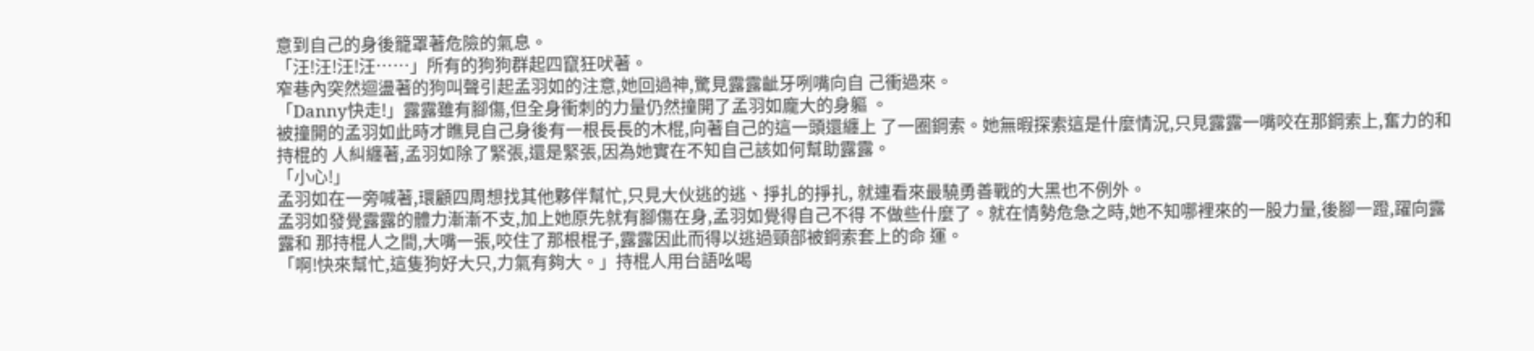意到自己的身後籠罩著危險的氣息。
「汪!汪!汪!汪……」所有的狗狗群起四竄狂吠著。
窄巷內突然迴盪著的狗叫聲引起孟羽如的注意,她回過神,驚見露露齜牙咧嘴向自 己衝過來。
「Danny快走!」露露雖有腳傷,但全身衝刺的力量仍然撞開了孟羽如龐大的身軀 。
被撞開的孟羽如此時才瞧見自己身後有一根長長的木棍,向著自己的這一頭還纏上 了一圈鋼索。她無暇探索這是什麼情況,只見露露一嘴咬在那鋼索上,奮力的和持棍的 人糾纏著,孟羽如除了緊張,還是緊張,因為她實在不知自己該如何幫助露露。
「小心!」
孟羽如在一旁喊著,環顧四周想找其他夥伴幫忙,只見大伙逃的逃、掙扎的掙扎, 就連看來最驍勇善戰的大黑也不例外。
孟羽如發覺露露的體力漸漸不支,加上她原先就有腳傷在身,孟羽如覺得自己不得 不做些什麼了。就在情勢危急之時,她不知哪裡來的一股力量,後腳一蹬,躍向露露和 那持棍人之間,大嘴一張,咬住了那根棍子,露露因此而得以逃過頸部被鋼索套上的命 運。
「啊!快來幫忙,這隻狗好大只,力氣有夠大。」持棍人用台語吆喝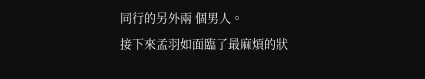同行的另外兩 個男人。
接下來孟羽如面臨了最麻煩的狀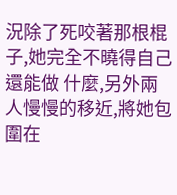況除了死咬著那根棍子,她完全不曉得自己還能做 什麼,另外兩人慢慢的移近,將她包圍在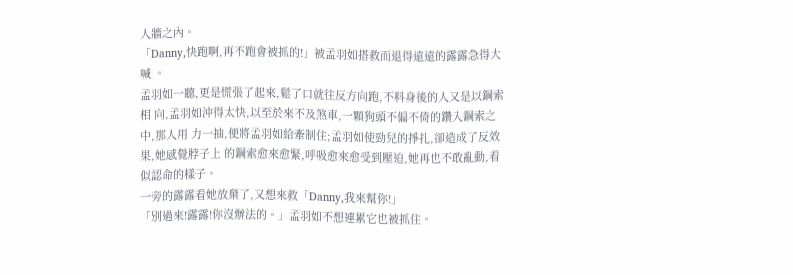人牆之內。
「Danny,快跑啊,再不跑會被抓的!」被孟羽如搭救而退得遠遠的露露急得大喊 。
孟羽如一聽,更是慌張了起來,鬆了口就往反方向跑,不料身後的人又是以鋼索相 向,孟羽如沖得太快,以至於來不及煞車,一顆狗頭不偏不倚的鑽入鋼索之中,那人用 力一抽,便將孟羽如給牽制住;孟羽如使勁兒的掙扎,卻造成了反效果,她感覺脖子上 的鋼索愈來愈緊,呼吸愈來愈受到壓迫,她再也不敢亂動,看似認命的樣子。
一旁的露露看她放棄了,又想來救「Danny,我來幫你!」
「別過來!露露!你沒辦法的。」孟羽如不想連累它也被抓住。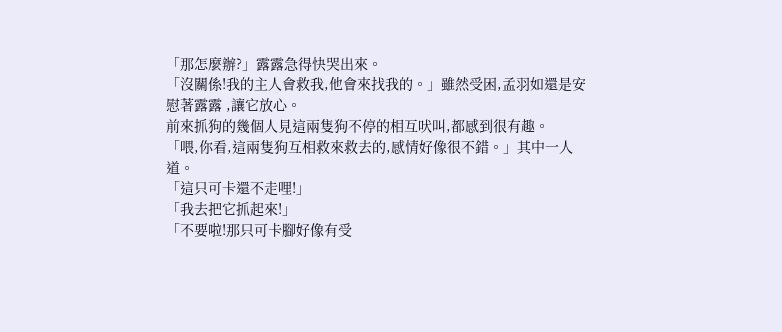「那怎麼辦?」露露急得快哭出來。
「沒關係!我的主人會救我,他會來找我的。」雖然受困,孟羽如還是安慰著露露 ,讓它放心。
前來抓狗的幾個人見這兩隻狗不停的相互吠叫,都感到很有趣。
「喂,你看,這兩隻狗互相救來救去的,感情好像很不錯。」其中一人道。
「這只可卡還不走哩!」
「我去把它抓起來!」
「不要啦!那只可卡腳好像有受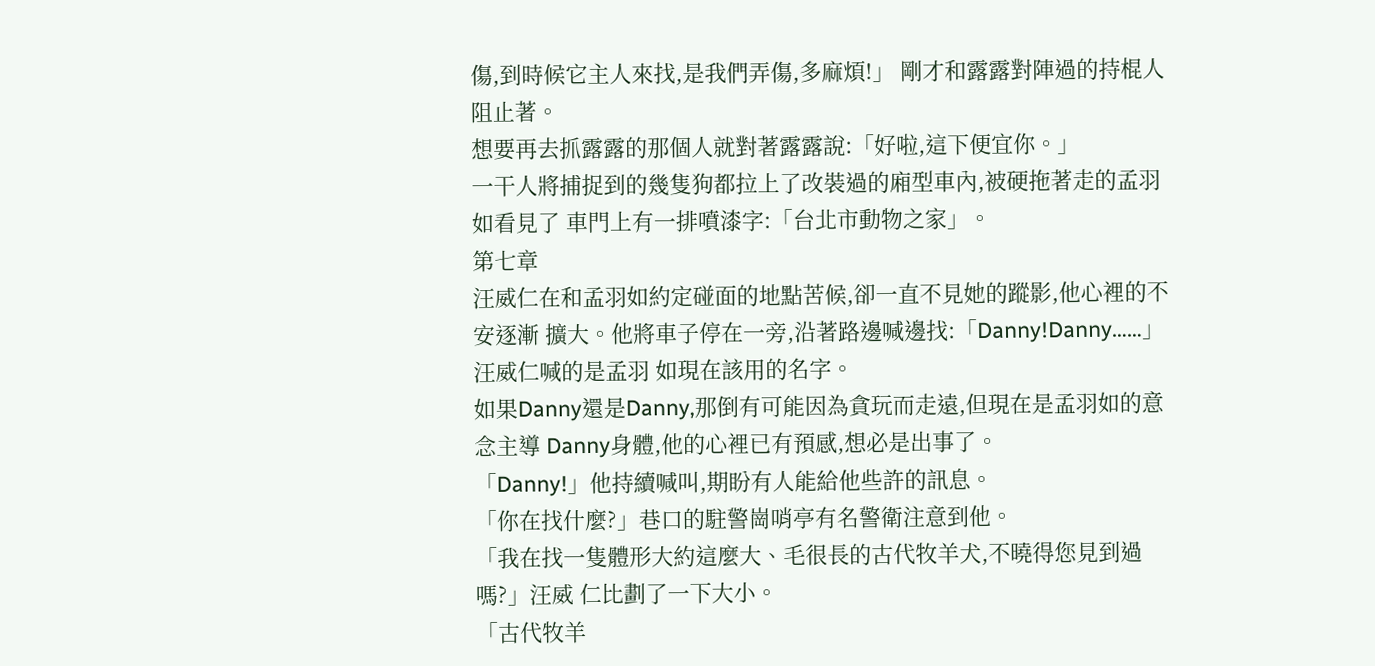傷,到時候它主人來找,是我們弄傷,多麻煩!」 剛才和露露對陣過的持棍人阻止著。
想要再去抓露露的那個人就對著露露說:「好啦,這下便宜你。」
一干人將捕捉到的幾隻狗都拉上了改裝過的廂型車內,被硬拖著走的孟羽如看見了 車門上有一排噴漆字:「台北市動物之家」。
第七章
汪威仁在和孟羽如約定碰面的地點苦候,卻一直不見她的蹤影,他心裡的不安逐漸 擴大。他將車子停在一旁,沿著路邊喊邊找:「Danny!Danny……」汪威仁喊的是孟羽 如現在該用的名字。
如果Danny還是Danny,那倒有可能因為貪玩而走遠,但現在是孟羽如的意念主導 Danny身體,他的心裡已有預感,想必是出事了。
「Danny!」他持續喊叫,期盼有人能給他些許的訊息。
「你在找什麼?」巷口的駐警崗哨亭有名警衛注意到他。
「我在找一隻體形大約這麼大、毛很長的古代牧羊犬,不曉得您見到過嗎?」汪威 仁比劃了一下大小。
「古代牧羊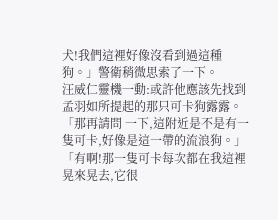犬!我們這裡好像沒看到過這種狗。」警衛稍微思索了一下。
汪威仁靈機一動:或許他應該先找到孟羽如所提起的那只可卡狗露露。「那再請問 一下,這附近是不是有一隻可卡,好像是這一帶的流浪狗。」
「有啊!那一隻可卡每次都在我這裡晃來晃去,它很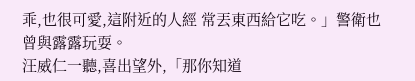乖,也很可愛,這附近的人經 常丟東西給它吃。」警衛也曾與露露玩耍。
汪威仁一聽,喜出望外,「那你知道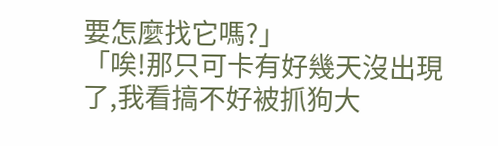要怎麼找它嗎?」
「唉!那只可卡有好幾天沒出現了,我看搞不好被抓狗大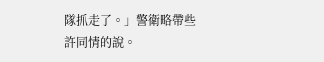隊抓走了。」警衛略帶些 許同情的說。